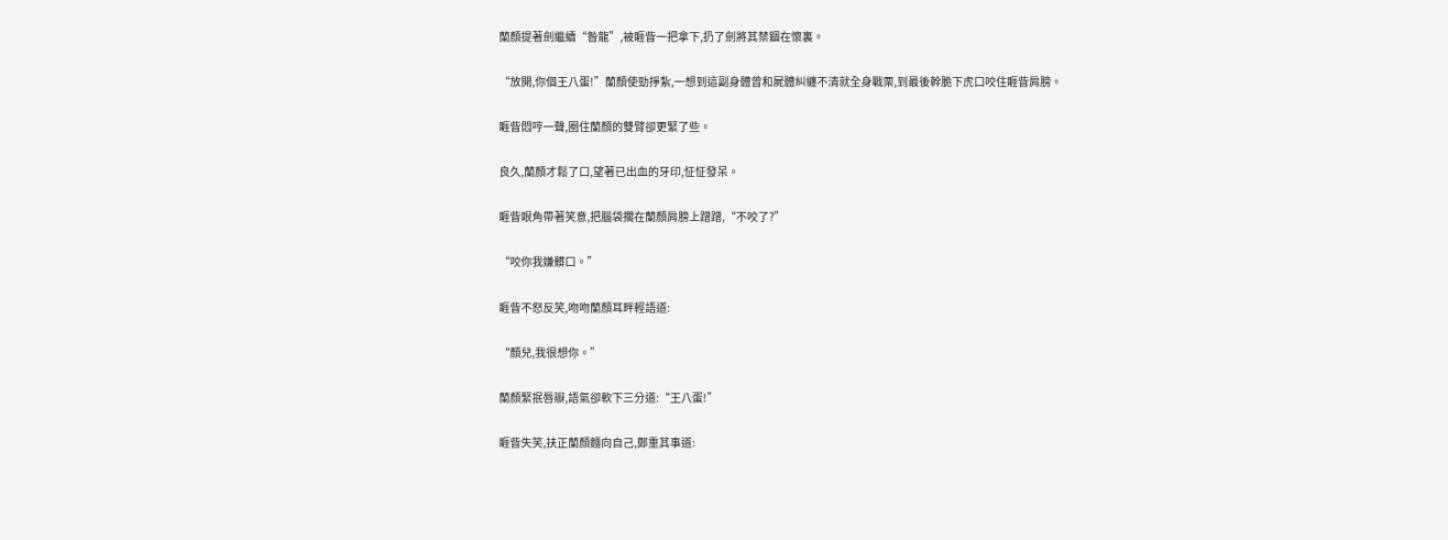蘭顏提著劍繼續“昝龍”,被睚眥一把拿下,扔了劍將其禁錮在懷裏。

“放開,你個王八蛋!”蘭顏使勁掙紮,一想到這副身體曾和屍體糾纏不清就全身戰栗,到最後幹脆下虎口咬住睚眥肩膀。

睚眥悶哼一聲,圈住蘭顏的雙臂卻更緊了些。

良久,蘭顏才鬆了口,望著已出血的牙印,怔怔發呆。

睚眥眼角帶著笑意,把腦袋擱在蘭顏肩膀上蹭蹭,“不咬了?”

“咬你我嫌髒口。”

睚眥不怒反笑,吻吻蘭顏耳畔輕語道:

“顏兒,我很想你。”

蘭顏緊抿唇瓣,語氣卻軟下三分道:“王八蛋!”

睚眥失笑,扶正蘭顏麵向自己,鄭重其事道: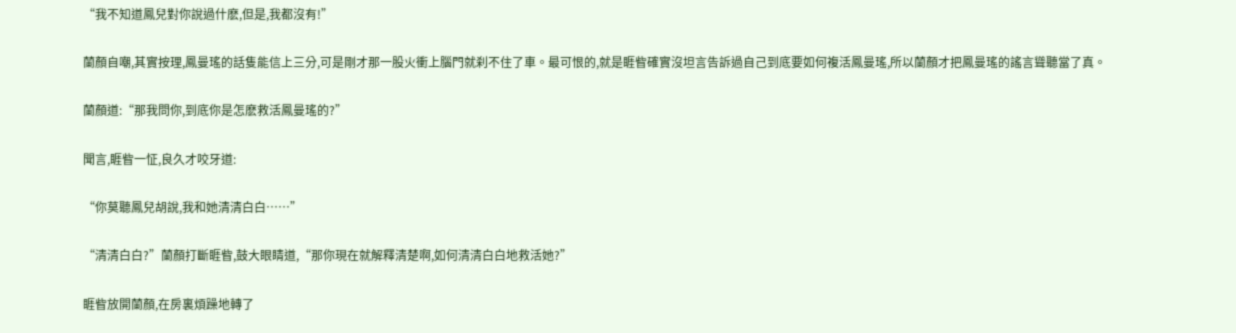“我不知道鳳兒對你說過什麽,但是,我都沒有!”

蘭顏自嘲,其實按理,鳳曼瑤的話隻能信上三分,可是剛才那一股火衝上腦門就刹不住了車。最可恨的,就是睚眥確實沒坦言告訴過自己到底要如何複活鳳曼瑤,所以蘭顏才把鳳曼瑤的謠言聳聽當了真。

蘭顏道:“那我問你,到底你是怎麽救活鳳曼瑤的?”

聞言,睚眥一怔,良久才咬牙道:

“你莫聽鳳兒胡說,我和她清清白白……”

“清清白白?”蘭顏打斷睚眥,鼓大眼睛道,“那你現在就解釋清楚啊,如何清清白白地救活她?”

睚眥放開蘭顏,在房裏煩躁地轉了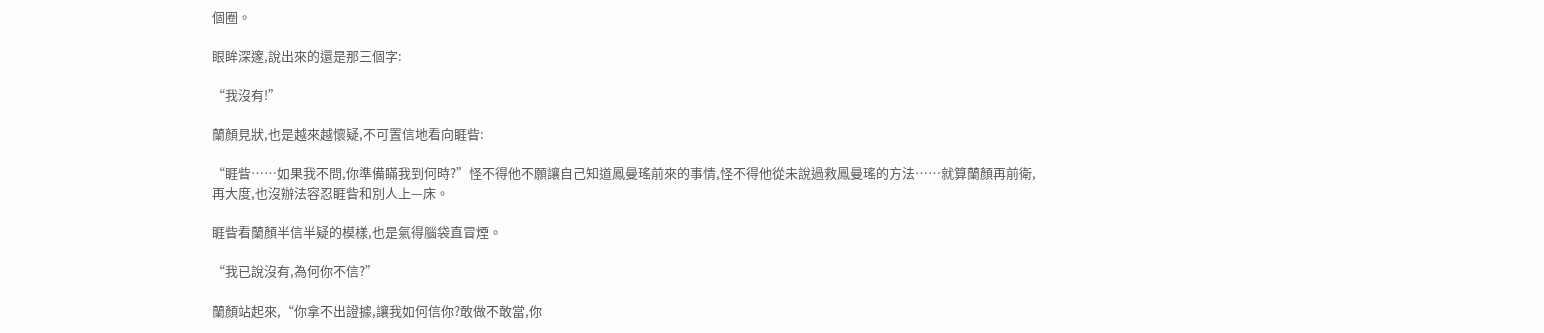個圈。

眼眸深邃,說出來的還是那三個字:

“我沒有!”

蘭顏見狀,也是越來越懷疑,不可置信地看向睚眥:

“睚眥……如果我不問,你準備瞞我到何時?”怪不得他不願讓自己知道鳳曼瑤前來的事情,怪不得他從未說過救鳳曼瑤的方法……就算蘭顏再前衛,再大度,也沒辦法容忍睚眥和別人上—床。

睚眥看蘭顏半信半疑的模樣,也是氣得腦袋直冒煙。

“我已說沒有,為何你不信?”

蘭顏站起來,“你拿不出證據,讓我如何信你?敢做不敢當,你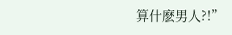算什麽男人?!”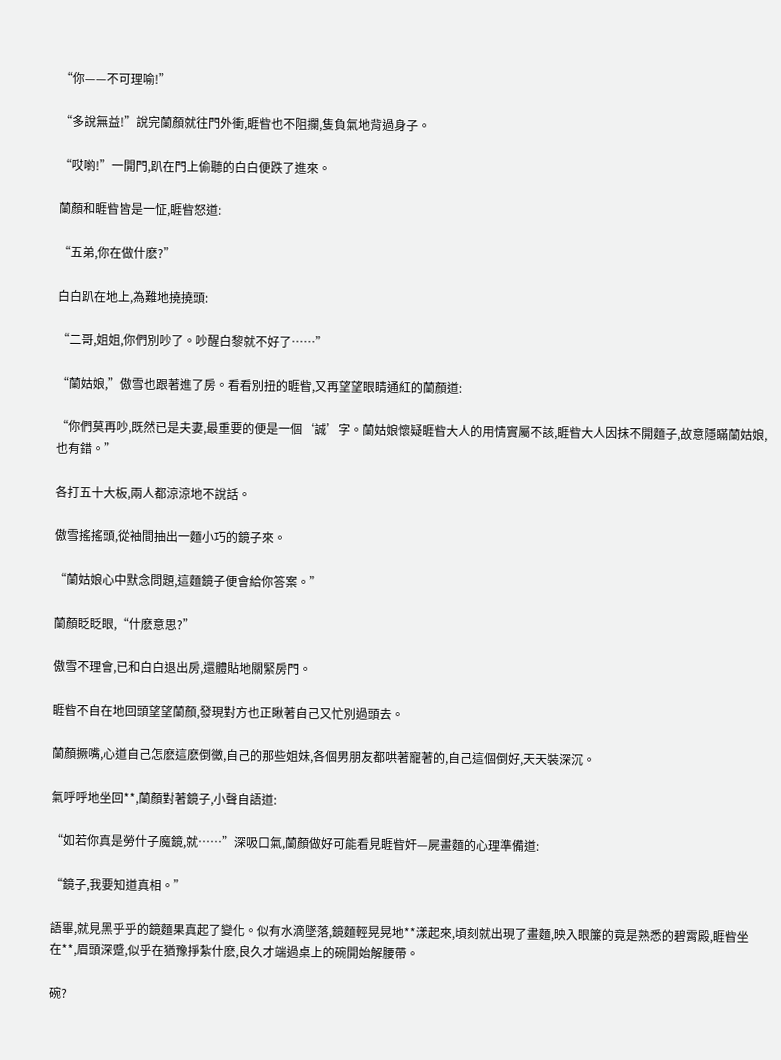“你——不可理喻!”

“多說無益!”說完蘭顏就往門外衝,睚眥也不阻攔,隻負氣地背過身子。

“哎喲!”一開門,趴在門上偷聽的白白便跌了進來。

蘭顏和睚眥皆是一怔,睚眥怒道:

“五弟,你在做什麽?”

白白趴在地上,為難地撓撓頭:

“二哥,姐姐,你們別吵了。吵醒白黎就不好了……”

“蘭姑娘,”傲雪也跟著進了房。看看別扭的睚眥,又再望望眼睛通紅的蘭顏道:

“你們莫再吵,既然已是夫妻,最重要的便是一個‘誠’字。蘭姑娘懷疑睚眥大人的用情實屬不該,睚眥大人因抹不開麵子,故意隱瞞蘭姑娘,也有錯。”

各打五十大板,兩人都涼涼地不說話。

傲雪搖搖頭,從袖間抽出一麵小巧的鏡子來。

“蘭姑娘心中默念問題,這麵鏡子便會給你答案。”

蘭顏眨眨眼,“什麽意思?”

傲雪不理會,已和白白退出房,還體貼地關緊房門。

睚眥不自在地回頭望望蘭顏,發現對方也正瞅著自己又忙別過頭去。

蘭顏撅嘴,心道自己怎麽這麽倒黴,自己的那些姐妹,各個男朋友都哄著寵著的,自己這個倒好,天天裝深沉。

氣呼呼地坐回**,蘭顏對著鏡子,小聲自語道:

“如若你真是勞什子魔鏡,就……”深吸口氣,蘭顏做好可能看見睚眥奸—屍畫麵的心理準備道:

“鏡子,我要知道真相。”

語畢,就見黑乎乎的鏡麵果真起了變化。似有水滴墜落,鏡麵輕晃晃地**漾起來,頃刻就出現了畫麵,映入眼簾的竟是熟悉的碧霄殿,睚眥坐在**,眉頭深蹙,似乎在猶豫掙紮什麽,良久才端過桌上的碗開始解腰帶。

碗?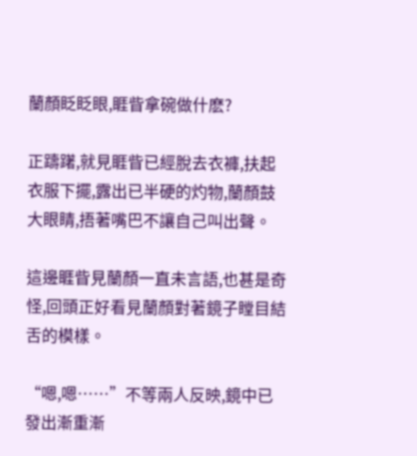蘭顏眨眨眼,睚眥拿碗做什麽?

正躊躇,就見睚眥已經脫去衣褲,扶起衣服下擺,露出已半硬的灼物,蘭顏鼓大眼睛,捂著嘴巴不讓自己叫出聲。

這邊睚眥見蘭顏一直未言語,也甚是奇怪,回頭正好看見蘭顏對著鏡子瞠目結舌的模樣。

“嗯,嗯……”不等兩人反映,鏡中已發出漸重漸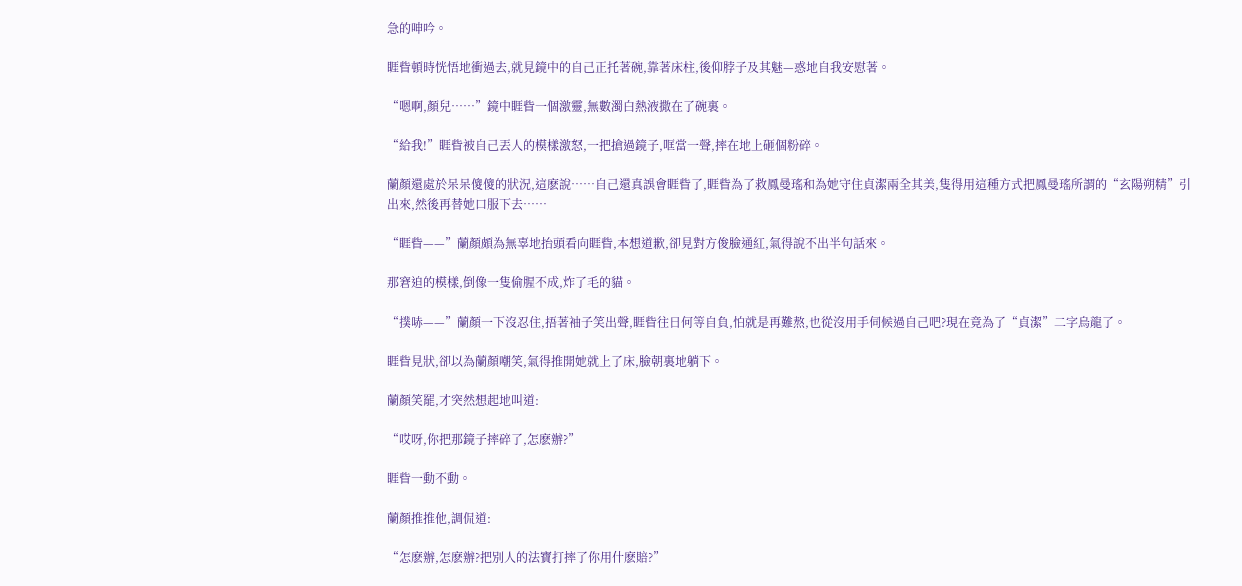急的呻吟。

睚眥頓時恍悟地衝過去,就見鏡中的自己正托著碗,靠著床柱,後仰脖子及其魅—惑地自我安慰著。

“嗯啊,顏兒……”鏡中睚眥一個激靈,無數濁白熱液撒在了碗裏。

“給我!”睚眥被自己丟人的模樣激怒,一把搶過鏡子,哐當一聲,摔在地上砸個粉碎。

蘭顏還處於呆呆傻傻的狀況,這麽說……自己還真誤會睚眥了,睚眥為了救鳳曼瑤和為她守住貞潔兩全其美,隻得用這種方式把鳳曼瑤所謂的“玄陽朔精”引出來,然後再替她口服下去……

“睚眥——”蘭顏頗為無辜地抬頭看向睚眥,本想道歉,卻見對方俊臉通紅,氣得說不出半句話來。

那窘迫的模樣,倒像一隻偷腥不成,炸了毛的貓。

“撲哧——”蘭顏一下沒忍住,捂著袖子笑出聲,睚眥往日何等自負,怕就是再難熬,也從沒用手伺候過自己吧?現在竟為了“貞潔”二字烏龍了。

睚眥見狀,卻以為蘭顏嘲笑,氣得推開她就上了床,臉朝裏地躺下。

蘭顏笑罷,才突然想起地叫道:

“哎呀,你把那鏡子摔碎了,怎麽辦?”

睚眥一動不動。

蘭顏推推他,調侃道:

“怎麽辦,怎麽辦?把別人的法寶打摔了你用什麽賠?”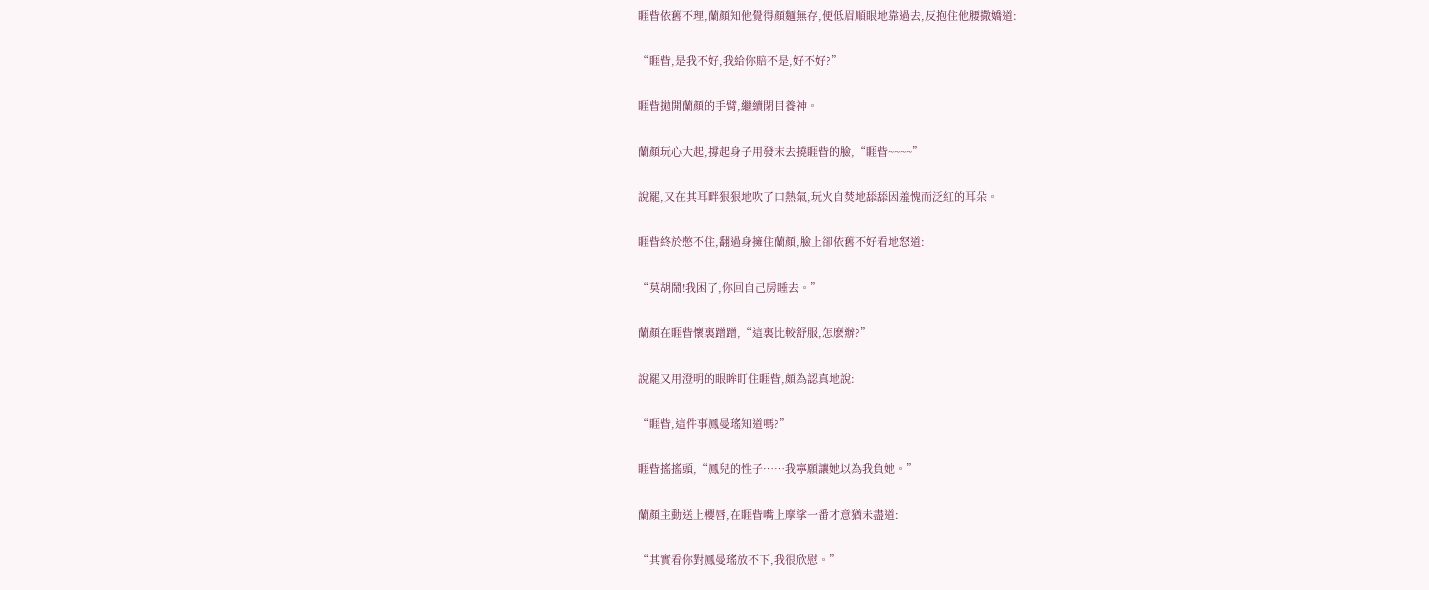睚眥依舊不理,蘭顏知他覺得顏麵無存,便低眉順眼地靠過去,反抱住他腰撒嬌道:

“睚眥,是我不好,我給你賠不是,好不好?”

睚眥拋開蘭顏的手臂,繼續閉目養神。

蘭顏玩心大起,撐起身子用發末去撓睚眥的臉,“睚眥~~~~”

說罷,又在其耳畔狠狠地吹了口熱氣,玩火自焚地舔舔因羞愧而泛紅的耳朵。

睚眥終於憋不住,翻過身擁住蘭顏,臉上卻依舊不好看地怒道:

“莫胡鬧!我困了,你回自己房睡去。”

蘭顏在睚眥懷裏蹭蹭,“這裏比較舒服,怎麽辦?”

說罷又用澄明的眼眸盯住睚眥,頗為認真地說:

“睚眥,這件事鳳曼瑤知道嗎?”

睚眥搖搖頭,“鳳兒的性子……我寧願讓她以為我負她。”

蘭顏主動送上櫻唇,在睚眥嘴上摩挲一番才意猶未盡道:

“其實看你對鳳曼瑤放不下,我很欣慰。”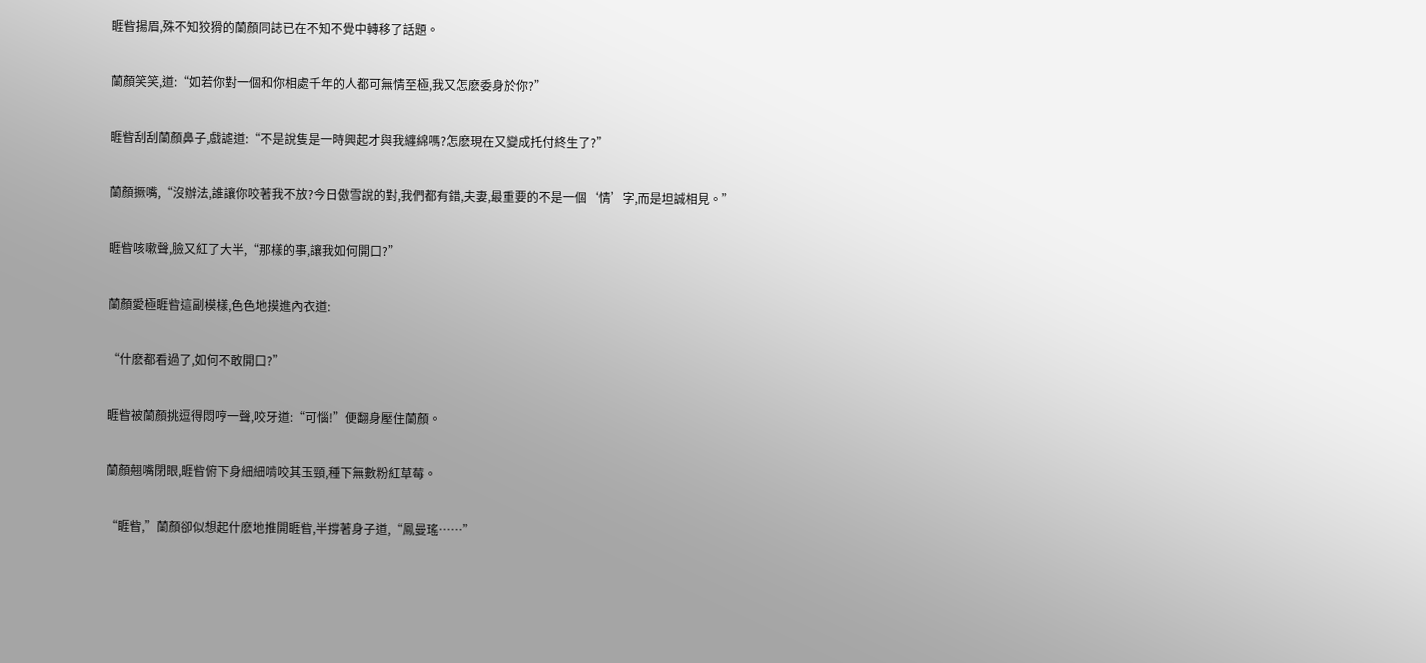睚眥揚眉,殊不知狡猾的蘭顏同誌已在不知不覺中轉移了話題。

蘭顏笑笑,道:“如若你對一個和你相處千年的人都可無情至極,我又怎麽委身於你?”

睚眥刮刮蘭顏鼻子,戲謔道:“不是說隻是一時興起才與我纏綿嗎?怎麽現在又變成托付終生了?”

蘭顏撅嘴,“沒辦法,誰讓你咬著我不放?今日傲雪說的對,我們都有錯,夫妻,最重要的不是一個‘情’字,而是坦誠相見。”

睚眥咳嗽聲,臉又紅了大半,“那樣的事,讓我如何開口?”

蘭顏愛極睚眥這副模樣,色色地摸進內衣道:

“什麽都看過了,如何不敢開口?”

睚眥被蘭顏挑逗得悶哼一聲,咬牙道:“可惱!”便翻身壓住蘭顏。

蘭顏翹嘴閉眼,睚眥俯下身細細啃咬其玉頸,種下無數粉紅草莓。

“睚眥,”蘭顏卻似想起什麽地推開睚眥,半撐著身子道,“鳳曼瑤……”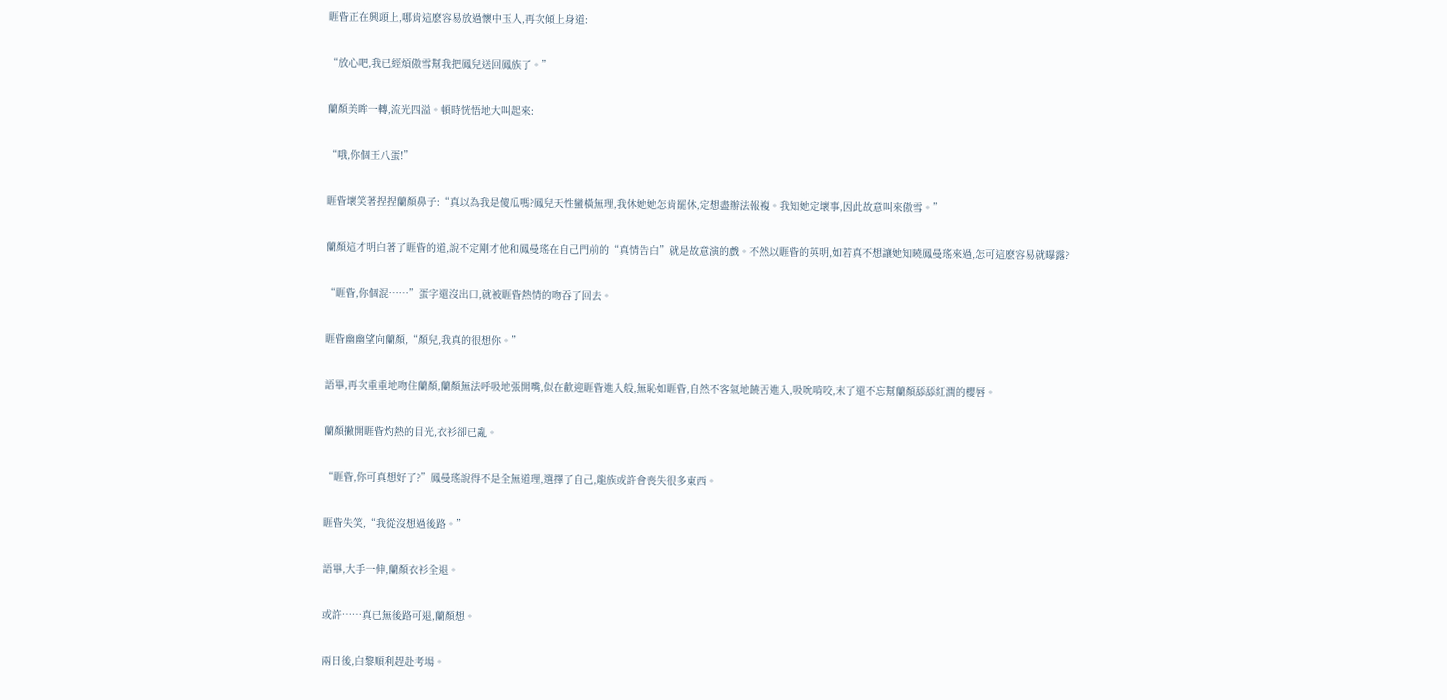睚眥正在興頭上,哪肯這麽容易放過懷中玉人,再次傾上身道:

“放心吧,我已經煩傲雪幫我把鳳兒送回鳳族了。”

蘭顏美眸一轉,流光四溢。頓時恍悟地大叫起來:

“哦,你個王八蛋!”

睚眥壞笑著捏捏蘭顏鼻子:“真以為我是傻瓜嗎?鳳兒天性蠻橫無理,我休她她怎肯罷休,定想盡辦法報複。我知她定壞事,因此故意叫來傲雪。”

蘭顏這才明白著了睚眥的道,說不定剛才他和鳳曼瑤在自己門前的“真情告白”就是故意演的戲。不然以睚眥的英明,如若真不想讓她知曉鳳曼瑤來過,怎可這麽容易就曝露?

“睚眥,你個混……”蛋字還沒出口,就被睚眥熱情的吻吞了回去。

睚眥幽幽望向蘭顏,“顏兒,我真的很想你。”

語畢,再次重重地吻住蘭顏,蘭顏無法呼吸地張開嘴,似在歡迎睚眥進入般,無恥如睚眥,自然不客氣地饒舌進入,吸吮啃咬,末了還不忘幫蘭顏舔舔紅潤的櫻唇。

蘭顏撇開睚眥灼熱的目光,衣衫卻已亂。

“睚眥,你可真想好了?”鳳曼瑤說得不是全無道理,選擇了自己,龍族或許會喪失很多東西。

睚眥失笑,“我從沒想過後路。”

語畢,大手一伸,蘭顏衣衫全退。

或許……真已無後路可退,蘭顏想。

兩日後,白黎順利趕赴考場。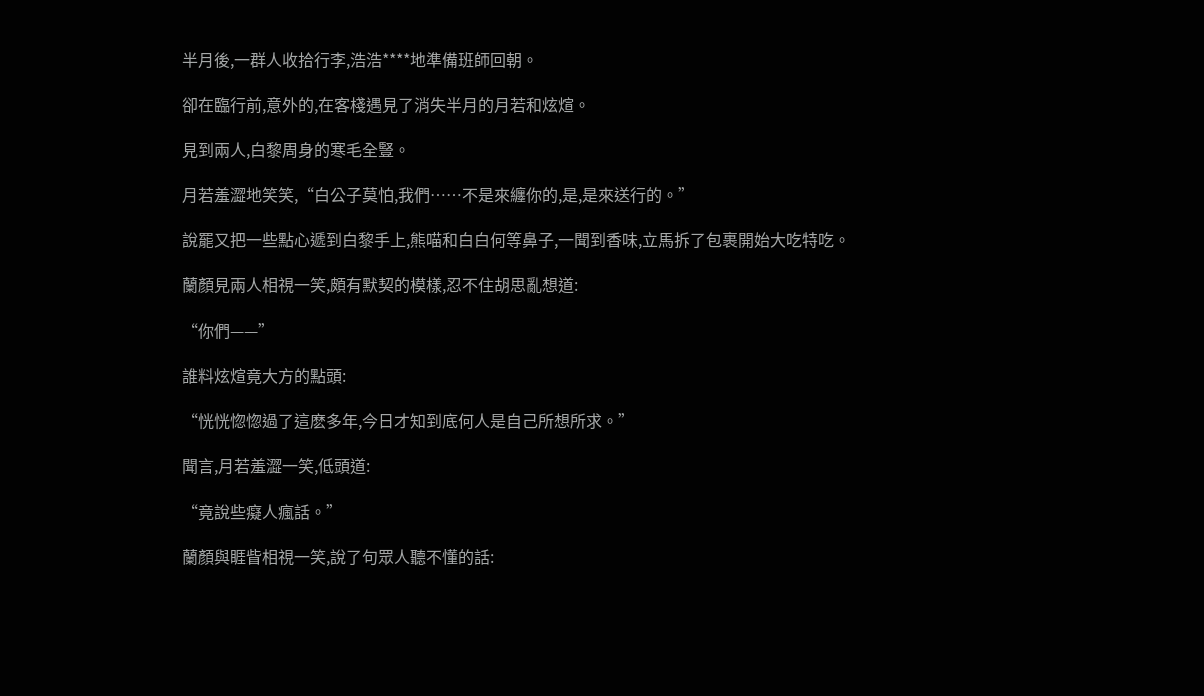半月後,一群人收拾行李,浩浩****地準備班師回朝。

卻在臨行前,意外的,在客棧遇見了消失半月的月若和炫煊。

見到兩人,白黎周身的寒毛全豎。

月若羞澀地笑笑,“白公子莫怕,我們……不是來纏你的,是,是來送行的。”

說罷又把一些點心遞到白黎手上,熊喵和白白何等鼻子,一聞到香味,立馬拆了包裹開始大吃特吃。

蘭顏見兩人相視一笑,頗有默契的模樣,忍不住胡思亂想道:

“你們——”

誰料炫煊竟大方的點頭:

“恍恍惚惚過了這麽多年,今日才知到底何人是自己所想所求。”

聞言,月若羞澀一笑,低頭道:

“竟說些癡人瘋話。”

蘭顏與睚眥相視一笑,說了句眾人聽不懂的話: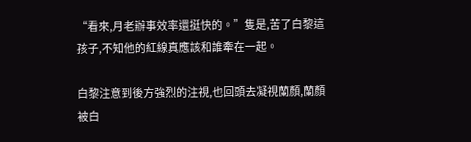“看來,月老辦事效率還挺快的。”隻是,苦了白黎這孩子,不知他的紅線真應該和誰牽在一起。

白黎注意到後方強烈的注視,也回頭去凝視蘭顏,蘭顏被白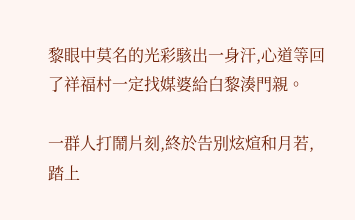黎眼中莫名的光彩駭出一身汗,心道等回了祥福村一定找媒婆給白黎湊門親。

一群人打鬧片刻,終於告別炫煊和月若,踏上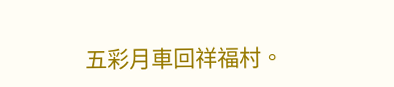五彩月車回祥福村。